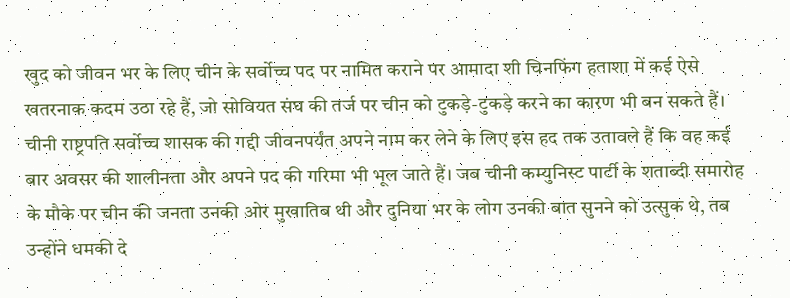खुद को जीवन भर के लिए चीन के सर्वोच्च पद पर नामित कराने पर आमादा शी चिनफिंग हताशा में कई ऐसे खतरनाक कदम उठा रहे हैं, जो सोवियत संघ की तर्ज पर चीन को टुकड़े-टुकड़े करने का कारण भी बन सकते हैं। चीनी राष्ट्रपति सर्वोच्च शासक की गद्दी जीवनपर्यंत अपने नाम कर लेने के लिए इस हद तक उतावले हैं कि वह कई बार अवसर की शालीनता और अपने पद की गरिमा भी भूल जाते हैं। जब चीनी कम्युनिस्ट पार्टी के शताब्दी समारोह के मौके पर चीन की जनता उनकी ओर मुखातिब थी और दुनिया भर के लोग उनकी बात सुनने को उत्सुक थे, तब उन्होंने धमकी दे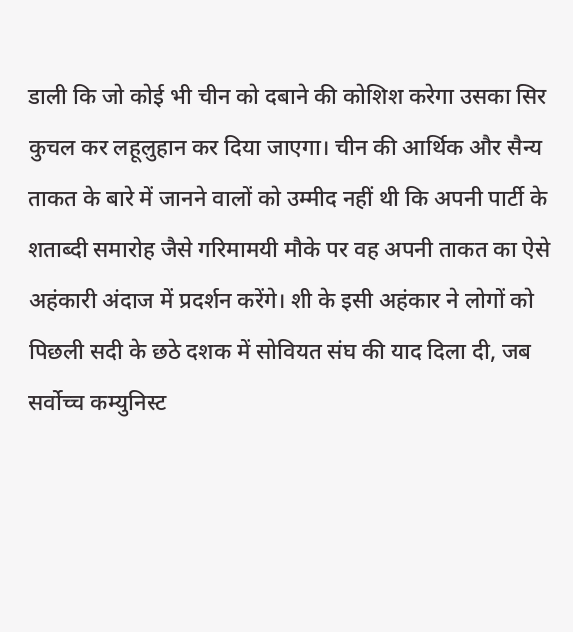डाली कि जो कोई भी चीन को दबाने की कोशिश करेगा उसका सिर कुचल कर लहूलुहान कर दिया जाएगा। चीन की आर्थिक और सैन्य ताकत के बारे में जानने वालों को उम्मीद नहीं थी कि अपनी पार्टी के शताब्दी समारोह जैसे गरिमामयी मौके पर वह अपनी ताकत का ऐसे अहंकारी अंदाज में प्रदर्शन करेंगे। शी के इसी अहंकार ने लोगों को पिछली सदी के छठे दशक में सोवियत संघ की याद दिला दी, जब सर्वोच्च कम्युनिस्ट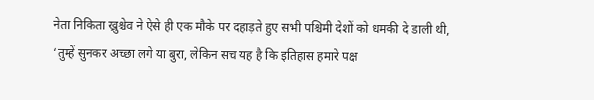नेता निकिता ख्रुश्चेव ने ऐसे ही एक मौके पर दहाड़ते हुए सभी पश्चिमी देशों को धमकी दे डाली थी, ‘तुम्हें सुनकर अच्छा लगे या बुरा, लेकिन सच यह है कि इतिहास हमारे पक्ष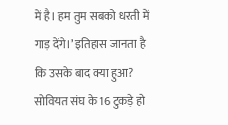में है। हम तुम सबको धरती में गाड़ देंगे।’ इतिहास जानता है कि उसके बाद क्या हुआ? सोवियत संघ के 16 टुकड़े हो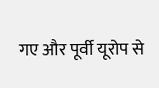गए और पूर्वी यूरोप से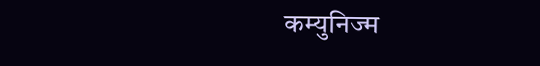कम्युनिज्म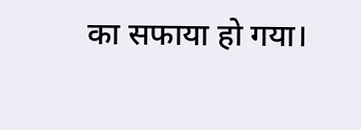का सफाया हो गया।